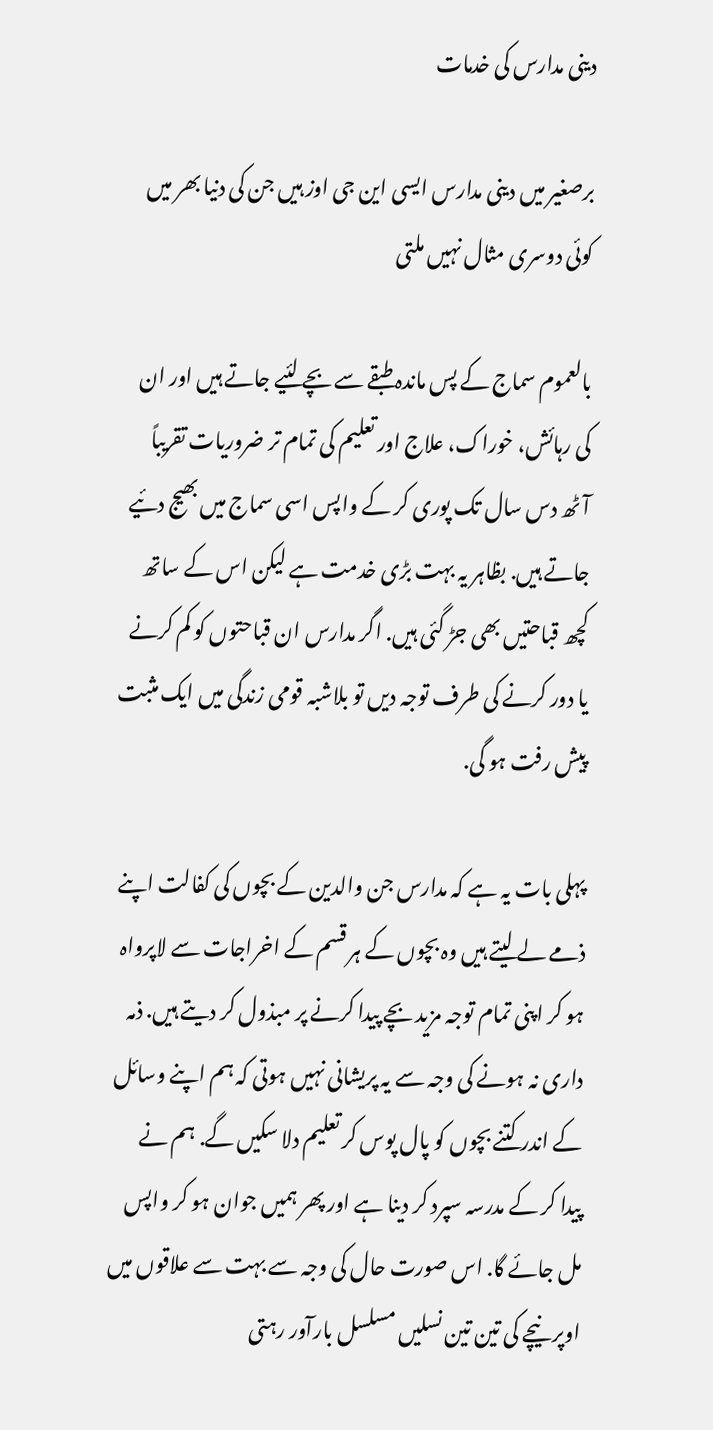دینی مدارس کی خدمات

برصغیر میں دینی مدارس ایسی این جی اوز ہیں جن کی دنیا بھر میں کوئی دوسری مثال نہیں ملتی

بالعموم سماج کے پس ماندہ طبقے سے بچے لئیے جاتے ہیں اور ان کی رہائش، خوراک، علاج اور تعلیم کی تمام تر ضروریات تقریباً آٹھ دس سال تک پوری کر کے واپس اسی سماج میں بھیج دئیے جاتے ہیں. بظاہر یہ بہت بڑی خدمت ہے لیکن اس کے ساتھ کچھ قباحتیں بھی جڑ گئی ہیں. اگر مدارس ان قباحتوں کو کم کرنے یا دور کرنے کی طرف توجہ دیں تو بلاشبہ قومی زندگی میں ایک مثبت پیش رفت ہو گی.

پہلی بات یہ ہے کہ مدارس جن والدین کے بچوں کی کفالت اپنے ذمے لے لیتے ہیں وہ بچوں کے ہر قسم کے اخراجات سے لاپرواہ ہو کر اپنی تمام توجہ مزید بچے پیدا کرنے پر مبذول کر دیتے ہیں. ذمہ داری نہ ہونے کی وجہ سے یہ پریشانی نہیں ہوتی کہ ہم اپنے وسائل کے اندر کتنے بچوں کو پال پوس کر تعلیم دلا سکیں گے. ہم نے پیدا کر کے مدرسہ سپرد کر دینا ہے اور پھر ہمیں جوان ہو کر واپس مل جائے گا. اس صورت حال کی وجہ سے بہت سے علاقوں میں اوپر نیچے کی تین تین نسلیں مسلسل بارآور رہتی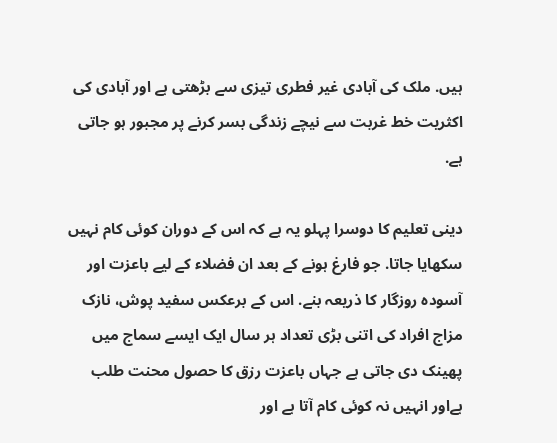ہیں. ملک کی آبادی غیر فطری تیزی سے بڑھتی ہے اور آبادی کی اکثریت خط غربت سے نیچے زندگی بسر کرنے پر مجبور ہو جاتی ہے.

دینی تعلیم کا دوسرا پہلو یہ ہے کہ اس کے دوران کوئی کام نہیں سکھایا جاتا. جو فارغ ہونے کے بعد ان فضلاء کے لیے باعزت اور آسودہ روزگار کا ذریعہ بنے. اس کے برعکس سفید پوش، نازک مزاج افراد کی اتنی بڑی تعداد ہر سال ایک ایسے سماج میں پھینک دی جاتی ہے جہاں باعزت رزق کا حصول محنت طلب ہےاور انہیں نہ کوئی کام آتا ہے اور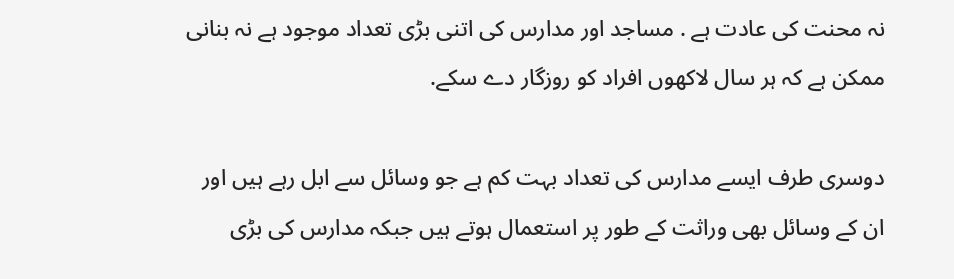نہ محنت کی عادت ہے . مساجد اور مدارس کی اتنی بڑی تعداد موجود ہے نہ بنانی ممکن ہے کہ ہر سال لاکھوں افراد کو روزگار دے سکے.

دوسری طرف ایسے مدارس کی تعداد بہت کم ہے جو وسائل سے ابل رہے ہیں اور ان کے وسائل بھی وراثت کے طور پر استعمال ہوتے ہیں جبکہ مدارس کی بڑی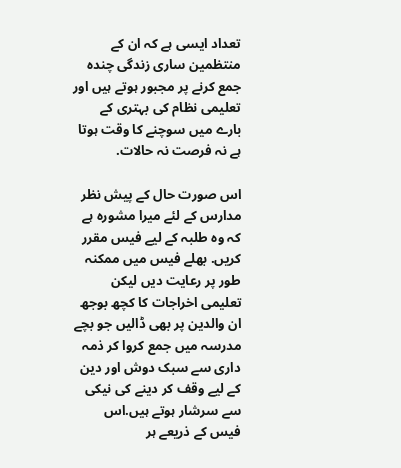تعداد ایسی ہے کہ ان کے منتظمین ساری زندگی چندہ جمع کرنے پر مجبور ہوتے ہیں اور تعلیمی نظام کی بہتری کے بارے میں سوچنے کا وقت ہوتا ہے نہ فرصت نہ حالات.

اس صورت حال کے پیش نظر مدارس کے لئے میرا مشورہ ہے کہ وہ طلبہ کے لیے فیس مقرر کریں. بھلے فیس میں ممکنہ طور پر رعایت دیں لیکن تعلیمی اخراجات کا کچھ بوجھ ان والدین پر بھی ڈالیں جو بچے مدرسہ میں جمع کروا کر ذمہ داری سے سبک دوش اور دین کے لیے وقف کر دینے کی نیکی سے سرشار ہوتے ہیں.اس فیس کے ذریعے ہر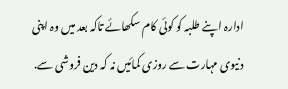ادارہ اپنے طلبہ کو کوئی کام سکھائے تاکہ بعد میں وہ اپنی دنیوی مہارت سے روزی کمائیں نہ کہ دین فروشی سے.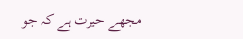مجھے حیرت ہے کہ جو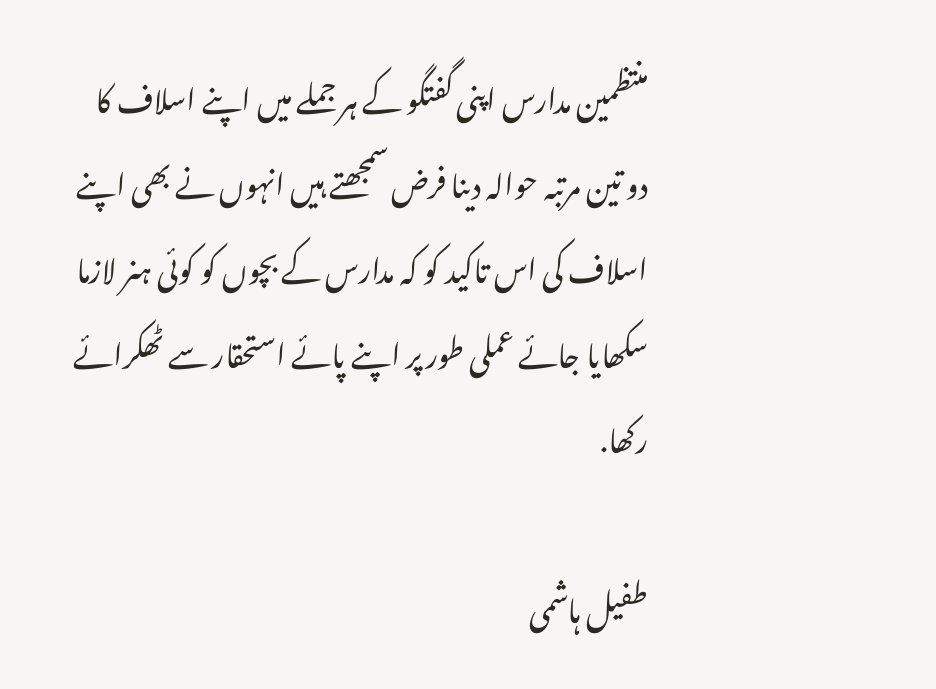منتظمین مدارس اپنی گفتگو کے ہر جملے میں اپنے اسلاف کا دو تین مرتبہ حوالہ دینا فرض سمجھتے ہیں انہوں نے بھی اپنے اسلاف کی اس تاکید کو کہ مدارس کے بچوں کو کوئی ہنر لازما سکھایا جائے عملی طور پر اپنے پائے استحقار سے ٹھکرائے رکھا.

طفیل ہاشمی